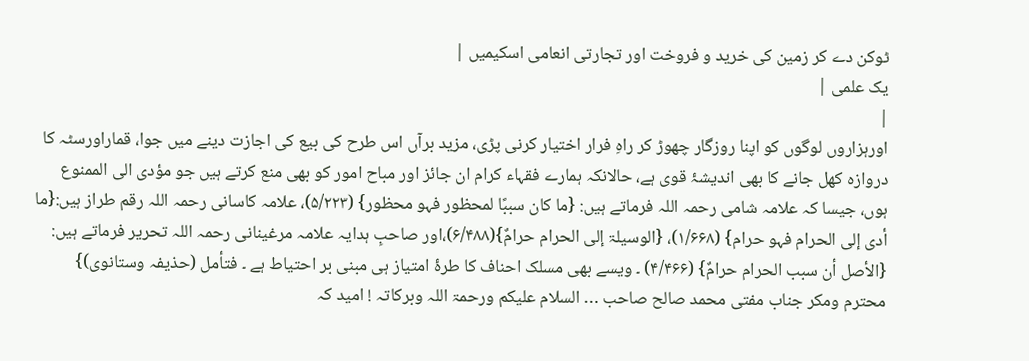ٹوکن دے کر زمین کی خرید و فروخت اور تجارتی انعامی اسکیمیں |
یک علمی |
|
اورہزاروں لوگوں کو اپنا روزگار چھوڑ کر راہِ فرار اختیار کرنی پڑی، مزید برآں اس طرح کی بیع کی اجازت دینے میں جوا، قماراورسٹہ کا دروازہ کھل جانے کا بھی اندیشۂ قوی ہے، حالانکہ ہمارے فقہاء کرام ان جائز اور مباح امور کو بھی منع کرتے ہیں جو مؤدی الی الممنوع ہوں، جیسا کہ علامہ شامی رحمہ اللہ فرماتے ہیں: {ما کان سببًا لمحظور فہو محظور} (۵/۲۲۳)، علامہ کاسانی رحمہ اللہ رقم طراز ہیں:{ما أدی إلی الحرام فہو حرام} (۱/۶۶۸)، {الوسیلۃ إلی الحرام حرامٌ}(۶/۴۸۸)،اور صاحبِ ہدایہ علامہ مرغینانی رحمہ اللہ تحریر فرماتے ہیں: {الأصل أن سبب الحرام حرامٌ} (۴/۴۶۶) ۔ ویسے بھی مسلک احناف کا طرۂ امتیاز ہی مبنی بر احتیاط ہے ۔ فتأمل (حذیفہ وستانوی)} محترم ومکر جناب مفتی محمد صالح صاحب … السلام علیکم ورحمۃ اللہ وبرکاتہ ! امید کہ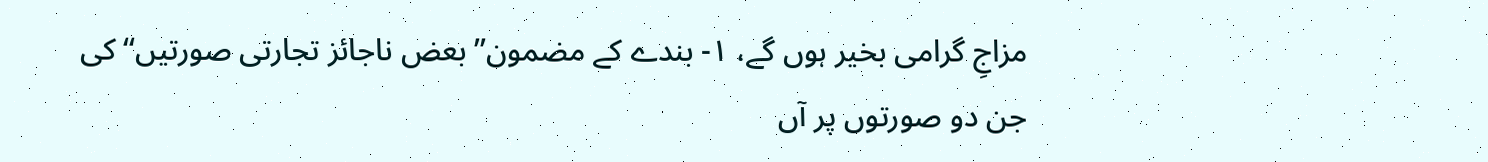مزاجِ گرامی بخیر ہوں گے، ۱- بندے کے مضمون’’ بعض ناجائز تجارتی صورتیں‘‘ کی جن دو صورتوں پر آں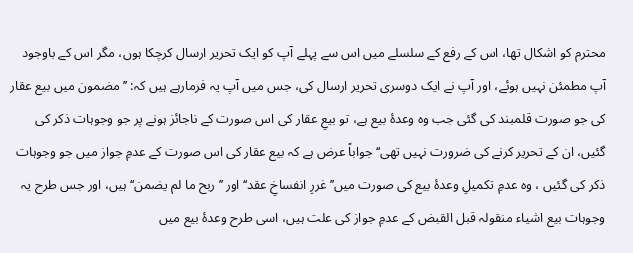محترم کو اشکال تھا، اس کے رفع کے سلسلے میں اس سے پہلے آپ کو ایک تحریر ارسال کرچکا ہوں، مگر اس کے باوجود آپ مطمئن نہیں ہوئے، اور آپ نے ایک دوسری تحریر ارسال کی، جس میں آپ یہ فرمارہے ہیں کہ: ’’مضمون میں بیع عقار کی جو صورت قلمبند کی گئی جب وہ وعدۂ بیع ہے، تو بیعِ عقار کی اس صورت کے ناجائز ہونے پر جو وجوہات ذکر کی گئیں، ان کے تحریر کرنے کی ضرورت نہیں تھی‘‘ جواباً عرض ہے کہ بیع عقار کی اس صورت کے عدمِ جواز میں جو وجوہات ذکر کی گئیں ، وہ عدمِ تکمیلِ وعدۂ بیع کی صورت میں’’ غررِ انفساخِ عقد‘‘ اور ’’ ربح ما لم یضمن‘‘ ہیں، اور جس طرح یہ وجوہات بیع اشیاء منقولہ قبل القبض کے عدمِ جواز کی علت ہیں، اسی طرح وعدۂ بیع میں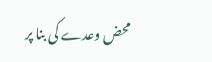محض وعدے کی بنا پر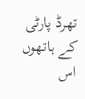تھرڈ پارٹی کے ہاتھوں اس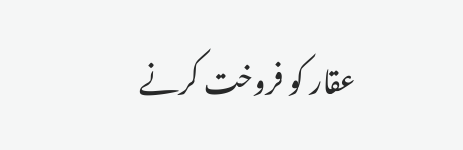عقار کو فروخت کرنے